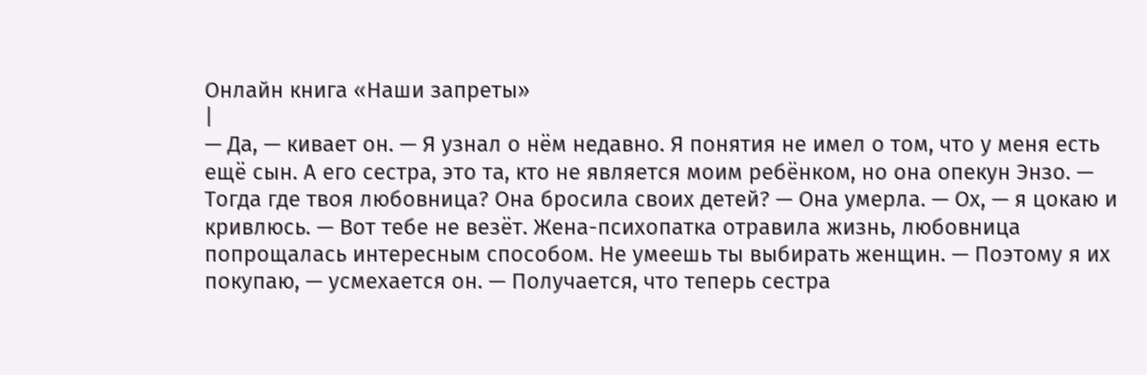Онлайн книга «Наши запреты»
|
— Да, — кивает он. — Я узнал о нём недавно. Я понятия не имел о том, что у меня есть ещё сын. А его сестра, это та, кто не является моим ребёнком, но она опекун Энзо. — Тогда где твоя любовница? Она бросила своих детей? — Она умерла. — Ох, — я цокаю и кривлюсь. — Вот тебе не везёт. Жена-психопатка отравила жизнь, любовница попрощалась интересным способом. Не умеешь ты выбирать женщин. — Поэтому я их покупаю, — усмехается он. — Получается, что теперь сестра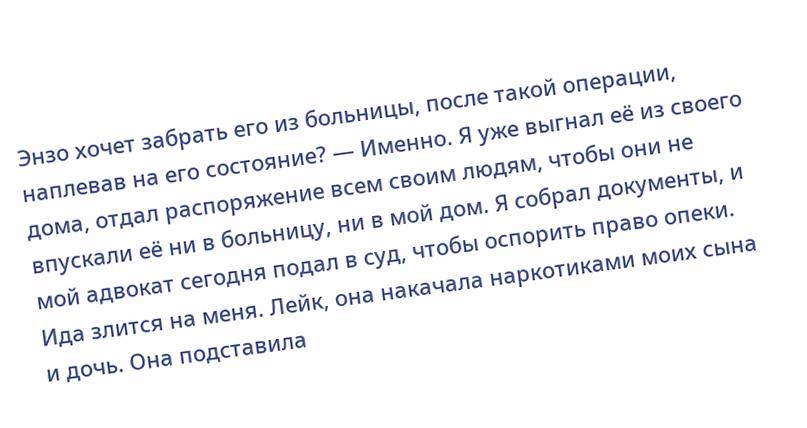Энзо хочет забрать его из больницы, после такой операции, наплевав на его состояние? — Именно. Я уже выгнал её из своего дома, отдал распоряжение всем своим людям, чтобы они не впускали её ни в больницу, ни в мой дом. Я собрал документы, и мой адвокат сегодня подал в суд, чтобы оспорить право опеки. Ида злится на меня. Лейк, она накачала наркотиками моих сына и дочь. Она подставила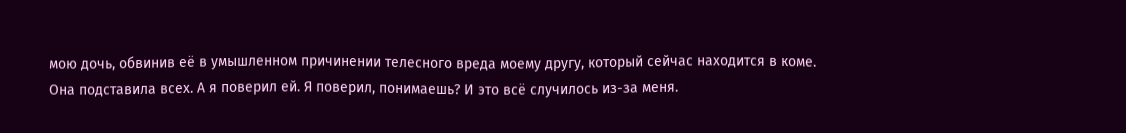мою дочь, обвинив её в умышленном причинении телесного вреда моему другу, который сейчас находится в коме. Она подставила всех. А я поверил ей. Я поверил, понимаешь? И это всё случилось из-за меня.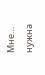Мне… нужна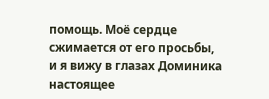помощь. Моё сердце сжимается от его просьбы, и я вижу в глазах Доминика настоящее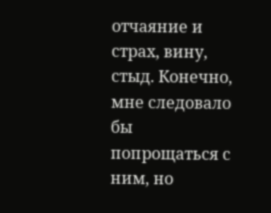отчаяние и страх, вину, стыд. Конечно, мне следовало бы попрощаться с ним, но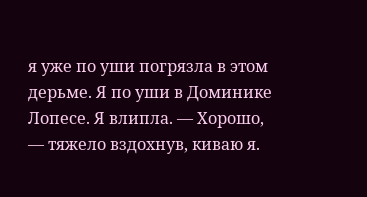я уже по уши погрязла в этом дерьме. Я по уши в Доминике Лопесе. Я влипла. — Хорошо, — тяжело вздохнув, киваю я.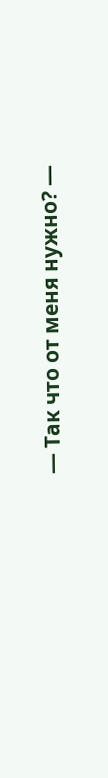— Так что от меня нужно? —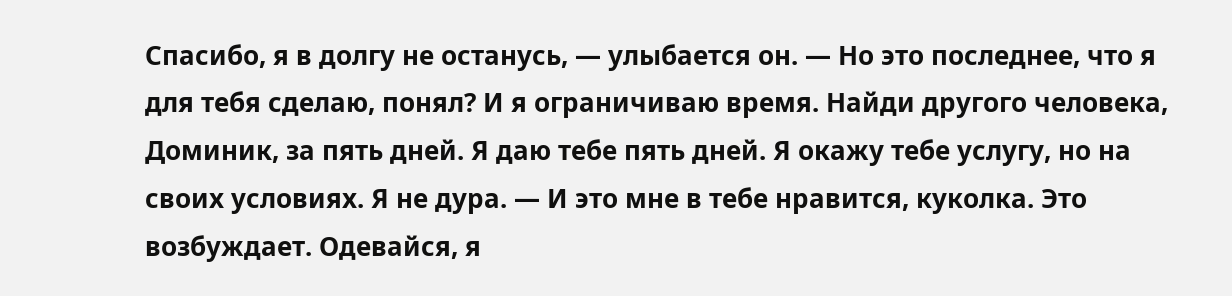Спасибо, я в долгу не останусь, — улыбается он. — Но это последнее, что я для тебя сделаю, понял? И я ограничиваю время. Найди другого человека, Доминик, за пять дней. Я даю тебе пять дней. Я окажу тебе услугу, но на своих условиях. Я не дура. — И это мне в тебе нравится, куколка. Это возбуждает. Одевайся, я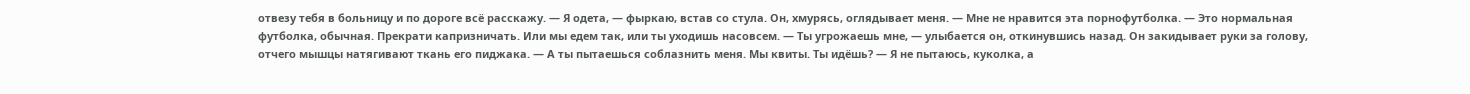отвезу тебя в больницу и по дороге всё расскажу. — Я одета, — фыркаю, встав со стула. Он, хмурясь, оглядывает меня. — Мне не нравится эта порнофутболка. — Это нормальная футболка, обычная. Прекрати капризничать. Или мы едем так, или ты уходишь насовсем. — Ты угрожаешь мне, — улыбается он, откинувшись назад. Он закидывает руки за голову, отчего мышцы натягивают ткань его пиджака. — А ты пытаешься соблазнить меня. Мы квиты. Ты идёшь? — Я не пытаюсь, куколка, а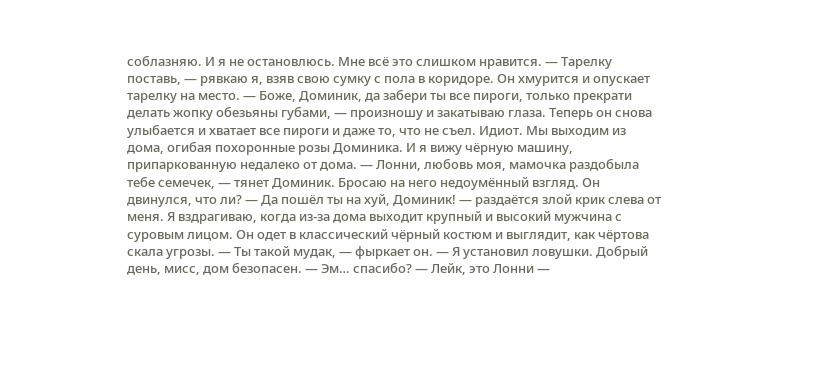соблазняю. И я не остановлюсь. Мне всё это слишком нравится. — Тарелку поставь, — рявкаю я, взяв свою сумку с пола в коридоре. Он хмурится и опускает тарелку на место. — Боже, Доминик, да забери ты все пироги, только прекрати делать жопку обезьяны губами, — произношу и закатываю глаза. Теперь он снова улыбается и хватает все пироги и даже то, что не съел. Идиот. Мы выходим из дома, огибая похоронные розы Доминика. И я вижу чёрную машину, припаркованную недалеко от дома. — Лонни, любовь моя, мамочка раздобыла тебе семечек, — тянет Доминик. Бросаю на него недоумённый взгляд. Он двинулся, что ли? — Да пошёл ты на хуй, Доминик! — раздаётся злой крик слева от меня. Я вздрагиваю, когда из-за дома выходит крупный и высокий мужчина с суровым лицом. Он одет в классический чёрный костюм и выглядит, как чёртова скала угрозы. — Ты такой мудак, — фыркает он. — Я установил ловушки. Добрый день, мисс, дом безопасен. — Эм… спасибо? — Лейк, это Лонни —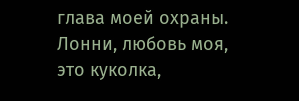глава моей охраны. Лонни, любовь моя, это куколка,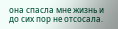она спасла мне жизнь и до сих пор не отсосала.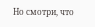Но смотри, что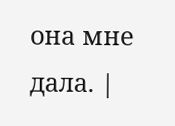она мне дала. |